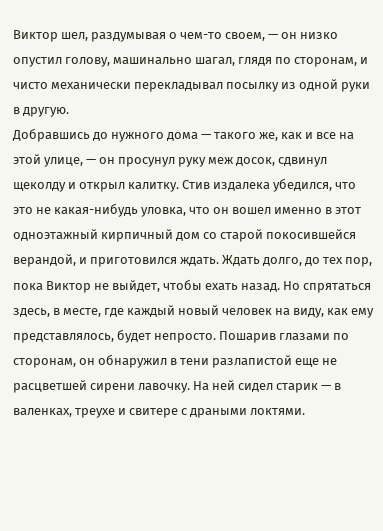Виктор шел, раздумывая о чем-то своем, — он низко опустил голову, машинально шагал, глядя по сторонам, и чисто механически перекладывал посылку из одной руки в другую.
Добравшись до нужного дома — такого же, как и все на этой улице, — он просунул руку меж досок, сдвинул щеколду и открыл калитку. Стив издалека убедился, что это не какая-нибудь уловка, что он вошел именно в этот одноэтажный кирпичный дом со старой покосившейся верандой, и приготовился ждать. Ждать долго, до тех пор, пока Виктор не выйдет, чтобы ехать назад. Но спрятаться здесь, в месте, где каждый новый человек на виду, как ему представлялось, будет непросто. Пошарив глазами по сторонам, он обнаружил в тени разлапистой еще не расцветшей сирени лавочку. На ней сидел старик — в валенках, треухе и свитере с драными локтями.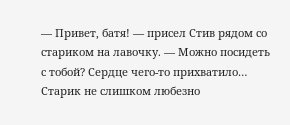— Привет, батя! — присел Стив рядом со стариком на лавочку. — Можно посидеть с тобой? Сердце чего-то прихватило…
Старик не слишком любезно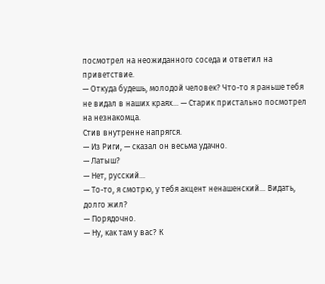посмотрел на неожиданного соседа и ответил на приветствие.
— Откуда будешь, молодой человек? Что-то я раньше тебя не видал в наших краях… — Старик пристально посмотрел на незнакомца.
Стив внутренне напрягся.
— Из Риги, — сказал он весьма удачно.
— Латыш?
— Нет, русский…
— То-то, я смотрю, у тебя акцент ненашенский… Видать, долго жил?
— Порядочно.
— Ну, как там у вас? К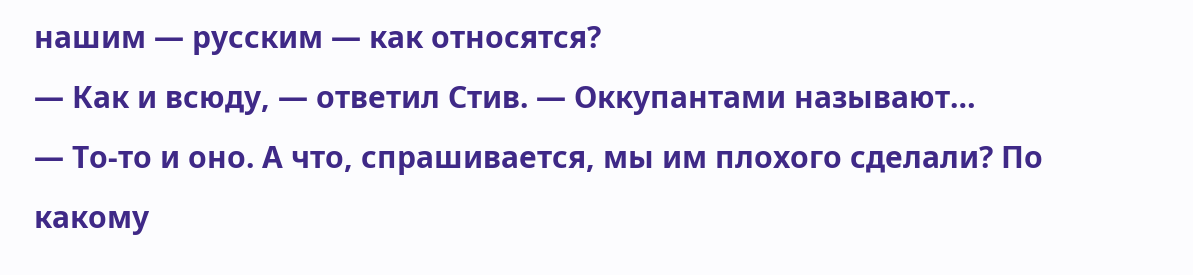нашим — русским — как относятся?
— Как и всюду, — ответил Стив. — Оккупантами называют…
— То-то и оно. А что, спрашивается, мы им плохого сделали? По какому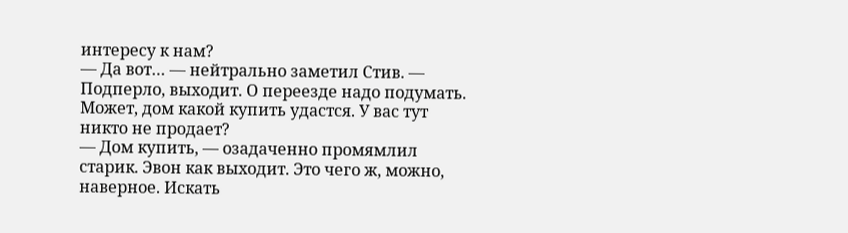интересу к нам?
— Да вот… — нейтрально заметил Стив. — Подперло, выходит. О переезде надо подумать. Может, дом какой купить удастся. У вас тут никто не продает?
— Дом купить, — озадаченно промямлил старик. Эвон как выходит. Это чего ж, можно, наверное. Искать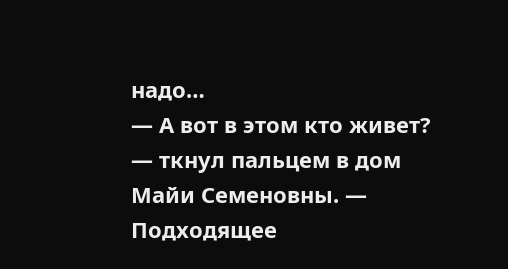надо…
— А вот в этом кто живет? — ткнул пальцем в дом Майи Семеновны. — Подходящее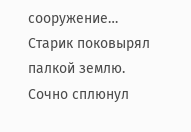сооружение…
Старик поковырял палкой землю. Сочно сплюнул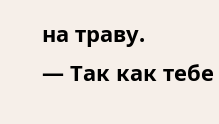на траву.
— Так как тебе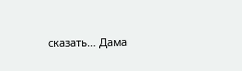сказать… Дама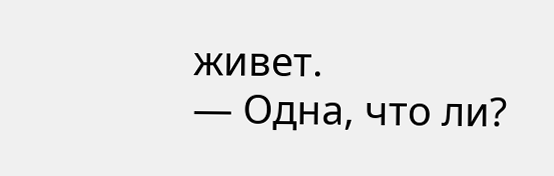живет.
— Одна, что ли?